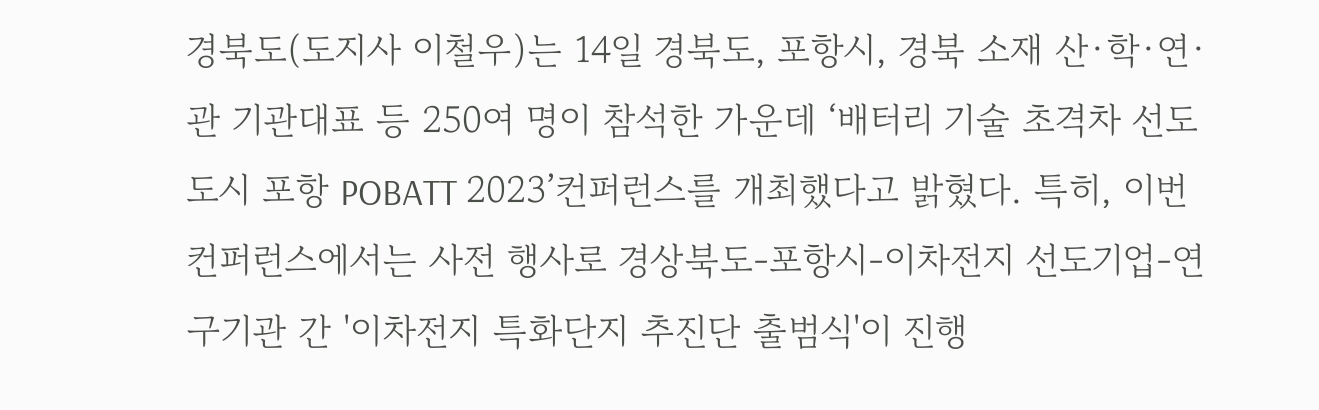경북도(도지사 이철우)는 14일 경북도, 포항시, 경북 소재 산·학·연·관 기관대표 등 250여 명이 참석한 가운데 ‘배터리 기술 초격차 선도도시 포항 POBATT 2023’컨퍼런스를 개최했다고 밝혔다. 특히, 이번 컨퍼런스에서는 사전 행사로 경상북도-포항시-이차전지 선도기업-연구기관 간 '이차전지 특화단지 추진단 출범식'이 진행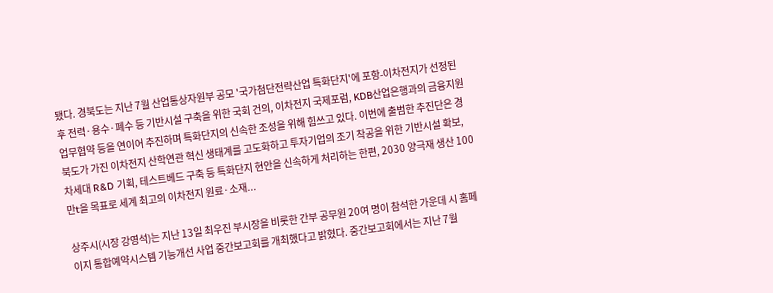됐다. 경북도는 지난 7월 산업통상자원부 공모 '국가첨단전략산업 특화단지'에 포항-이차전지가 선정된 후 전력·용수·폐수 등 기반시설 구축을 위한 국회 건의, 이차전지 국제포럼, KDB산업은행과의 금융지원 업무협약 등을 연이어 추진하며 특화단지의 신속한 조성을 위해 힘쓰고 있다. 이번에 출범한 추진단은 경북도가 가진 이차전지 산학연관 혁신 생태계를 고도화하고 투자기업의 조기 착공을 위한 기반시설 확보, 차세대 R&D 기획, 테스트베드 구축 등 특화단지 현안을 신속하게 처리하는 한편, 2030 양극재 생산 100만t을 목표로 세계 최고의 이차전지 원료·소재...

상주시(시장 강영석)는 지난 13일 최우진 부시장을 비롯한 간부 공무원 20여 명이 참석한 가운데 시 홈페이지 통합예약시스템 기능개선 사업 중간보고회를 개최했다고 밝혔다. 중간보고회에서는 지난 7월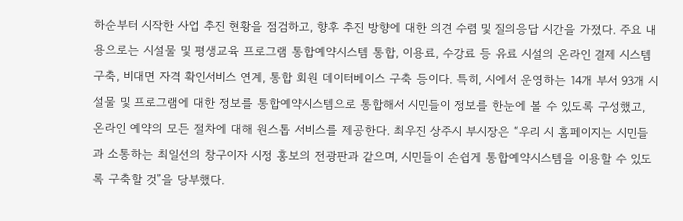하순부터 시작한 사업 추진 현황을 점검하고, 향후 추진 방향에 대한 의견 수렴 및 질의응답 시간을 가졌다. 주요 내용으로는 시설물 및 평생교육 프로그램 통합예약시스템 통합, 이용료, 수강료 등 유료 시설의 온라인 결제 시스템 구축, 비대면 자격 확인서비스 연계, 통합 회원 데이터베이스 구축 등이다. 특히, 시에서 운영하는 14개 부서 93개 시설물 및 프로그램에 대한 정보를 통합예약시스템으로 통합해서 시민들이 정보를 한눈에 볼 수 있도록 구성했고, 온라인 예약의 모든 절차에 대해 원스톱 서비스를 제공한다. 최우진 상주시 부시장은 “우리 시 홈페이지는 시민들과 소통하는 최일선의 창구이자 시정 홍보의 전광판과 같으며, 시민들이 손쉽게 통합예약시스템을 이용할 수 있도록 구축할 것”을 당부했다.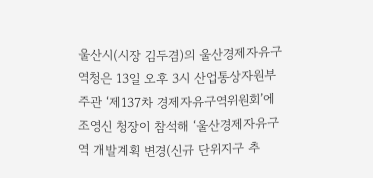울산시(시장 김두겸)의 울산경제자유구역청은 13일 오후 3시 산업통상자원부 주관 ‘제137차 경제자유구역위원회’에 조영신 청장이 참석해 ‘울산경제자유구역 개발계획 변경(신규 단위지구 추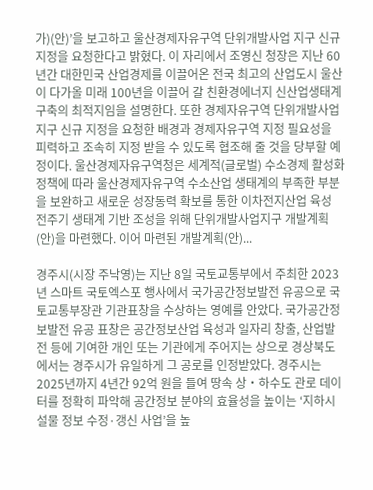가)(안)’을 보고하고 울산경제자유구역 단위개발사업 지구 신규 지정을 요청한다고 밝혔다. 이 자리에서 조영신 청장은 지난 60년간 대한민국 산업경제를 이끌어온 전국 최고의 산업도시 울산이 다가올 미래 100년을 이끌어 갈 친환경에너지 신산업생태계 구축의 최적지임을 설명한다. 또한 경제자유구역 단위개발사업 지구 신규 지정을 요청한 배경과 경제자유구역 지정 필요성을 피력하고 조속히 지정 받을 수 있도록 협조해 줄 것을 당부할 예정이다. 울산경제자유구역청은 세계적(글로벌) 수소경제 활성화 정책에 따라 울산경제자유구역 수소산업 생태계의 부족한 부분을 보완하고 새로운 성장동력 확보를 통한 이차전지산업 육성 전주기 생태계 기반 조성을 위해 단위개발사업지구 개발계획(안)을 마련했다. 이어 마련된 개발계획(안)...

경주시(시장 주낙영)는 지난 8일 국토교통부에서 주최한 2023년 스마트 국토엑스포 행사에서 국가공간정보발전 유공으로 국토교통부장관 기관표창을 수상하는 영예를 안았다. 국가공간정보발전 유공 표창은 공간정보산업 육성과 일자리 창출, 산업발전 등에 기여한 개인 또는 기관에게 주어지는 상으로 경상북도에서는 경주시가 유일하게 그 공로를 인정받았다. 경주시는 2025년까지 4년간 92억 원을 들여 땅속 상‧하수도 관로 데이터를 정확히 파악해 공간정보 분야의 효율성을 높이는 ‘지하시설물 정보 수정·갱신 사업’을 높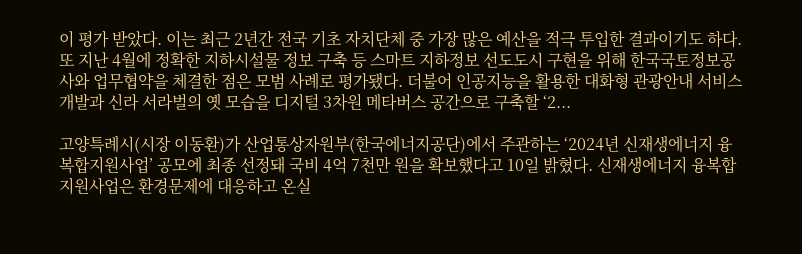이 평가 받았다. 이는 최근 2년간 전국 기초 자치단체 중 가장 많은 예산을 적극 투입한 결과이기도 하다. 또 지난 4월에 정확한 지하시설물 정보 구축 등 스마트 지하정보 선도도시 구현을 위해 한국국토정보공사와 업무협약을 체결한 점은 모범 사례로 평가됐다. 더불어 인공지능을 활용한 대화형 관광안내 서비스 개발과 신라 서라벌의 옛 모습을 디지털 3차원 메타버스 공간으로 구축할 ‘2...

고양특례시(시장 이동환)가 산업통상자원부(한국에너지공단)에서 주관하는 ‘2024년 신재생에너지 융복합지원사업’ 공모에 최종 선정돼 국비 4억 7천만 원을 확보했다고 10일 밝혔다. 신재생에너지 융복합지원사업은 환경문제에 대응하고 온실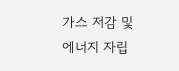가스 저감 및 에너지 자립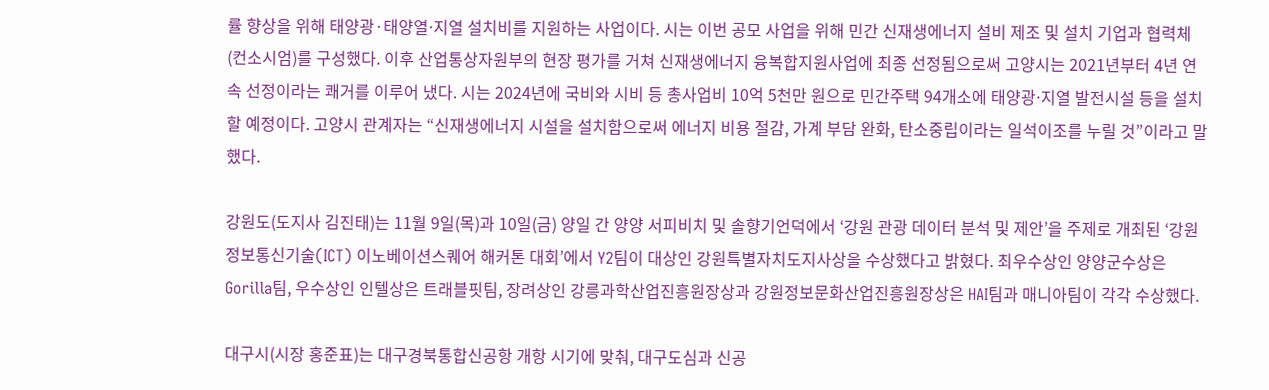률 향상을 위해 태양광·태양열⋅지열 설치비를 지원하는 사업이다. 시는 이번 공모 사업을 위해 민간 신재생에너지 설비 제조 및 설치 기업과 협력체(컨소시엄)를 구성했다. 이후 산업통상자원부의 현장 평가를 거쳐 신재생에너지 융복합지원사업에 최종 선정됨으로써 고양시는 2021년부터 4년 연속 선정이라는 쾌거를 이루어 냈다. 시는 2024년에 국비와 시비 등 총사업비 10억 5천만 원으로 민간주택 94개소에 태양광⋅지열 발전시설 등을 설치할 예정이다. 고양시 관계자는 “신재생에너지 시설을 설치함으로써 에너지 비용 절감, 가계 부담 완화, 탄소중립이라는 일석이조를 누릴 것”이라고 말했다.

강원도(도지사 김진태)는 11월 9일(목)과 10일(금) 양일 간 양양 서피비치 및 솔향기언덕에서 ‘강원 관광 데이터 분석 및 제안’을 주제로 개최된 ‘강원 정보통신기술(ICT) 이노베이션스퀘어 해커톤 대회’에서 Y2팀이 대상인 강원특별자치도지사상을 수상했다고 밝혔다. 최우수상인 양양군수상은 Gorilla팀, 우수상인 인텔상은 트래블핏팀, 장려상인 강릉과학산업진흥원장상과 강원정보문화산업진흥원장상은 HAI팀과 매니아팀이 각각 수상했다.

대구시(시장 홍준표)는 대구경북통합신공항 개항 시기에 맞춰, 대구도심과 신공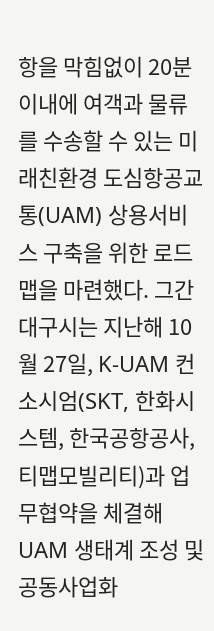항을 막힘없이 20분 이내에 여객과 물류를 수송할 수 있는 미래친환경 도심항공교통(UAM) 상용서비스 구축을 위한 로드맵을 마련했다. 그간 대구시는 지난해 10월 27일, K-UAM 컨소시엄(SKT, 한화시스템, 한국공항공사, 티맵모빌리티)과 업무협약을 체결해 UAM 생태계 조성 및 공동사업화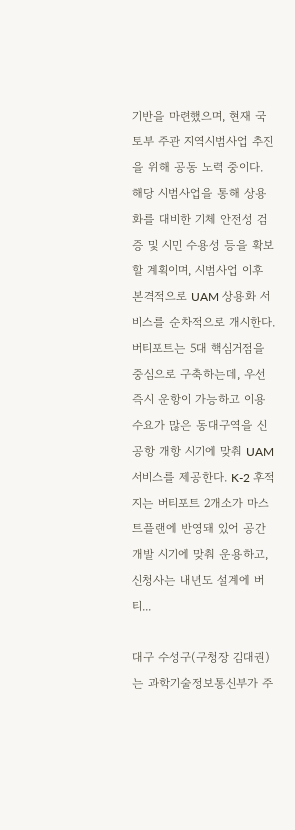기반을 마련했으며, 현재 국토부 주관 지역시범사업 추진을 위해 공동 노력 중이다. 해당 시범사업을 통해 상용화를 대비한 기체 안전성 검증 및 시민 수용성 등을 확보할 계획이며, 시범사업 이후 본격적으로 UAM 상용화 서비스를 순차적으로 개시한다. 버티포트는 5대 핵심거점을 중심으로 구축하는데, 우선 즉시 운항이 가능하고 이용수요가 많은 동대구역을 신공항 개항 시기에 맞춰 UAM 서비스를 제공한다. K-2 후적지는 버티포트 2개소가 마스트플랜에 반영돼 있어 공간개발 시기에 맞춰 운용하고, 신청사는 내년도 설계에 버티...

대구 수성구(구청장 김대권)는 과학기술정보통신부가 주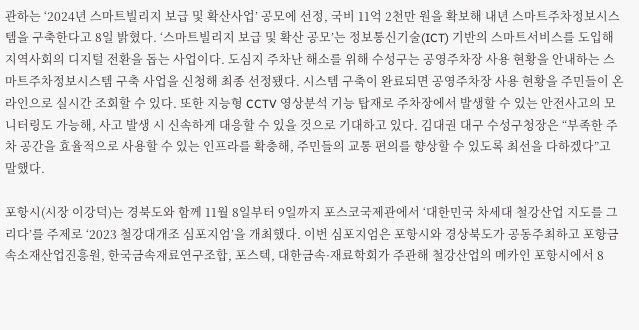관하는 ‘2024년 스마트빌리지 보급 및 확산사업’ 공모에 선정, 국비 11억 2천만 원을 확보해 내년 스마트주차정보시스템을 구축한다고 8일 밝혔다. ‘스마트빌리지 보급 및 확산 공모’는 정보통신기술(ICT) 기반의 스마트서비스를 도입해 지역사회의 디지털 전환을 돕는 사업이다. 도심지 주차난 해소를 위해 수성구는 공영주차장 사용 현황을 안내하는 스마트주차정보시스템 구축 사업을 신청해 최종 선정됐다. 시스템 구축이 완료되면 공영주차장 사용 현황을 주민들이 온라인으로 실시간 조회할 수 있다. 또한 지능형 CCTV 영상분석 기능 탑재로 주차장에서 발생할 수 있는 안전사고의 모니터링도 가능해, 사고 발생 시 신속하게 대응할 수 있을 것으로 기대하고 있다. 김대권 대구 수성구청장은 “부족한 주차 공간을 효율적으로 사용할 수 있는 인프라를 확충해, 주민들의 교통 편의를 향상할 수 있도록 최선을 다하겠다”고 말했다.

포항시(시장 이강덕)는 경북도와 함께 11월 8일부터 9일까지 포스코국제관에서 ‘대한민국 차세대 철강산업 지도를 그리다’를 주제로 ‘2023 철강대개조 심포지엄’을 개최했다. 이번 심포지엄은 포항시와 경상북도가 공동주최하고 포항금속소재산업진흥원, 한국금속재료연구조합, 포스텍, 대한금속·재료학회가 주관해 철강산업의 메카인 포항시에서 8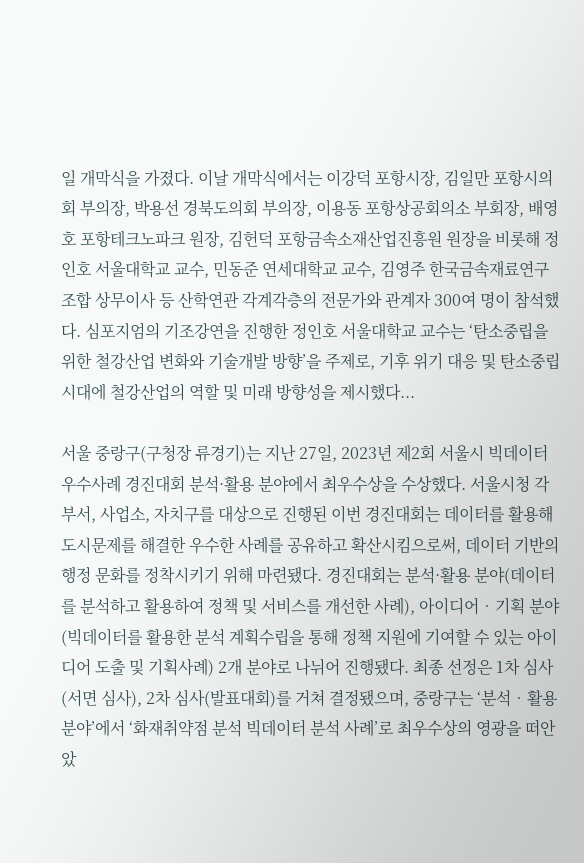일 개막식을 가졌다. 이날 개막식에서는 이강덕 포항시장, 김일만 포항시의회 부의장, 박용선 경북도의회 부의장, 이용동 포항상공회의소 부회장, 배영호 포항테크노파크 원장, 김헌덕 포항금속소재산업진흥원 원장을 비롯해 정인호 서울대학교 교수, 민동준 연세대학교 교수, 김영주 한국금속재료연구조합 상무이사 등 산학연관 각계각층의 전문가와 관계자 300여 명이 참석했다. 심포지엄의 기조강연을 진행한 정인호 서울대학교 교수는 ‘탄소중립을 위한 철강산업 변화와 기술개발 방향’을 주제로, 기후 위기 대응 및 탄소중립 시대에 철강산업의 역할 및 미래 방향성을 제시했다...

서울 중랑구(구청장 류경기)는 지난 27일, 2023년 제2회 서울시 빅데이터 우수사례 경진대회 분석·활용 분야에서 최우수상을 수상했다. 서울시청 각 부서, 사업소, 자치구를 대상으로 진행된 이번 경진대회는 데이터를 활용해 도시문제를 해결한 우수한 사례를 공유하고 확산시킴으로써, 데이터 기반의 행정 문화를 정착시키기 위해 마련됐다. 경진대회는 분석·활용 분야(데이터를 분석하고 활용하여 정책 및 서비스를 개선한 사례), 아이디어‧기획 분야(빅데이터를 활용한 분석 계획수립을 통해 정책 지원에 기여할 수 있는 아이디어 도출 및 기획사례) 2개 분야로 나뉘어 진행됐다. 최종 선정은 1차 심사(서면 심사), 2차 심사(발표대회)를 거쳐 결정됐으며, 중랑구는 ‘분석‧활용 분야’에서 ‘화재취약점 분석 빅데이터 분석 사례’로 최우수상의 영광을 떠안았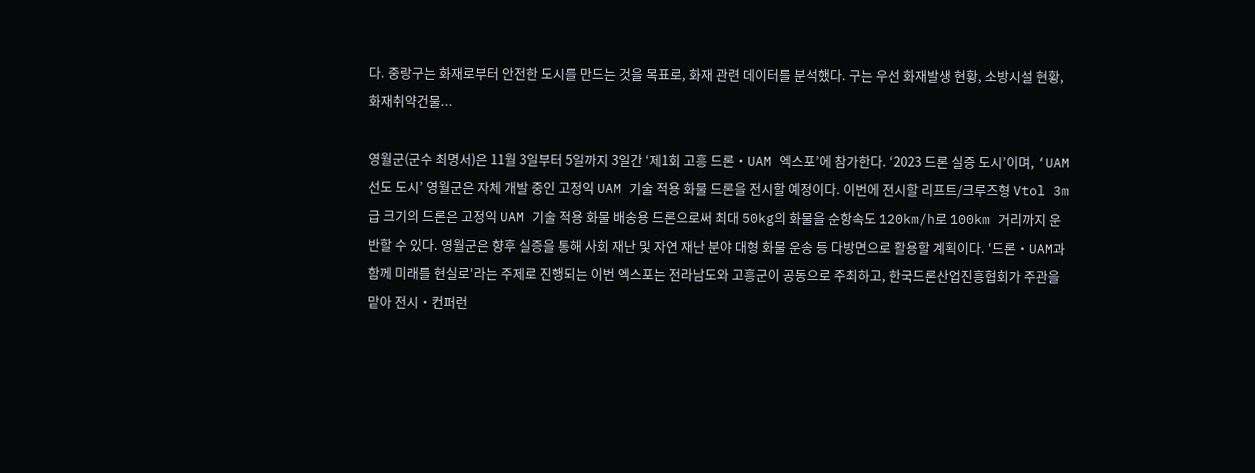다. 중랑구는 화재로부터 안전한 도시를 만드는 것을 목표로, 화재 관련 데이터를 분석했다. 구는 우선 화재발생 현황, 소방시설 현황, 화재취약건물...

영월군(군수 최명서)은 11월 3일부터 5일까지 3일간 ‘제1회 고흥 드론・UAM 엑스포’에 참가한다. ‘2023 드론 실증 도시’이며, ‘UAM 선도 도시’ 영월군은 자체 개발 중인 고정익 UAM 기술 적용 화물 드론을 전시할 예정이다. 이번에 전시할 리프트/크루즈형 Vtol 3m급 크기의 드론은 고정익 UAM 기술 적용 화물 배송용 드론으로써 최대 50kg의 화물을 순항속도 120km/h로 100km 거리까지 운반할 수 있다. 영월군은 향후 실증을 통해 사회 재난 및 자연 재난 분야 대형 화물 운송 등 다방면으로 활용할 계획이다. '드론・UAM과 함께 미래를 현실로'라는 주제로 진행되는 이번 엑스포는 전라남도와 고흥군이 공동으로 주최하고, 한국드론산업진흥협회가 주관을 맡아 전시・컨퍼런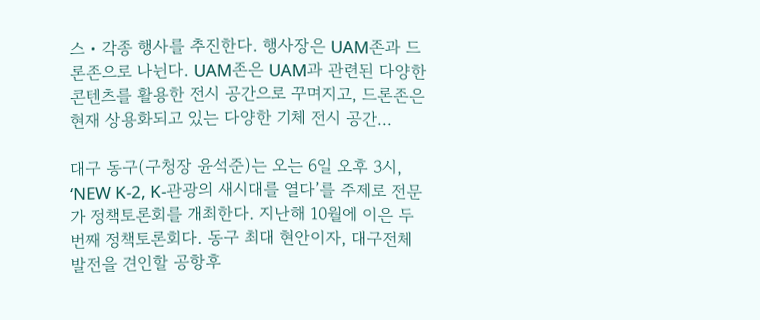스・각종 행사를 추진한다. 행사장은 UAM존과 드론존으로 나뉜다. UAM존은 UAM과 관련된 다양한 콘텐츠를 활용한 전시 공간으로 꾸며지고, 드론존은 현재 상용화되고 있는 다양한 기체 전시 공간...

대구 동구(구청장 윤석준)는 오는 6일 오후 3시, ‘NEW K-2, K-관광의 새시대를 열다’를 주제로 전문가 정책토론회를 개최한다. 지난해 10월에 이은 두 번째 정책토론회다. 동구 최대 현안이자, 대구전체 발전을 견인할 공항후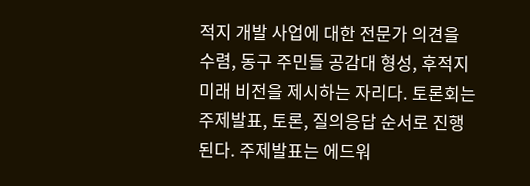적지 개발 사업에 대한 전문가 의견을 수렴, 동구 주민들 공감대 형성, 후적지 미래 비전을 제시하는 자리다. 토론회는 주제발표, 토론, 질의응답 순서로 진행된다. 주제발표는 에드워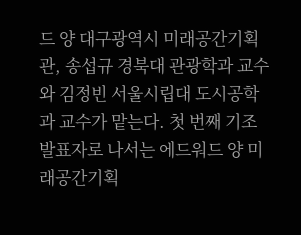드 양 대구광역시 미래공간기획관, 송섭규 경북대 관광학과 교수와 김정빈 서울시립대 도시공학과 교수가 맡는다. 첫 번째 기조발표자로 나서는 에드워드 양 미래공간기획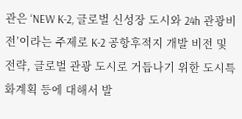관은 ‘NEW K-2, 글로벌 신성장 도시와 24h 관광비전’이라는 주제로 K-2 공항후적지 개발 비전 및 전략, 글로벌 관광 도시로 거듭나기 위한 도시특화계획 등에 대해서 발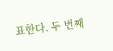표한다. 두 번째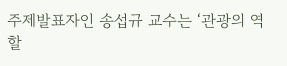주제발표자인 송섭규 교수는 ‘관광의 역할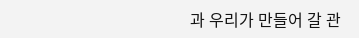과 우리가 만들어 갈 관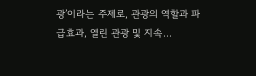광’이라는 주제로, 관광의 역할과 파급효과, 열린 관광 및 지속...